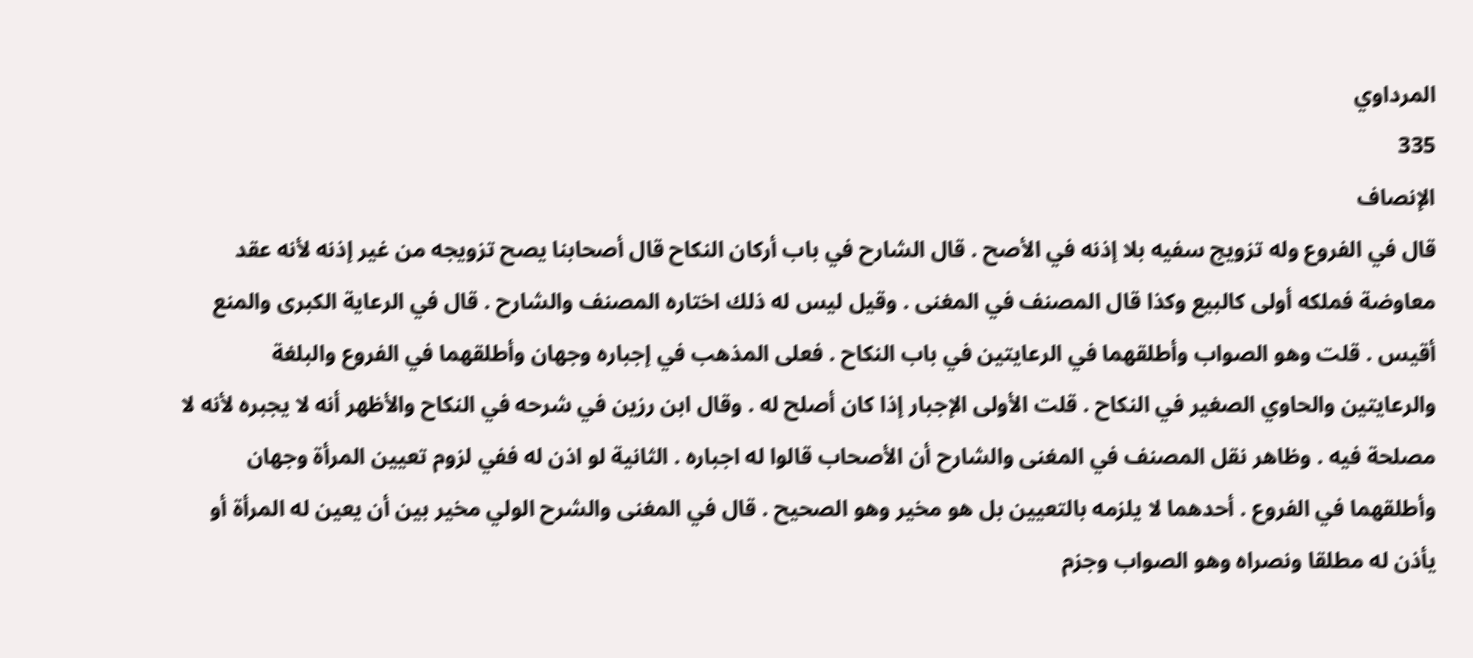المرداوي
335
الإنصاف
قال في الفروع وله تزويج سفيه بلا إذنه في الأصح . قال الشارح في باب أركان النكاح قال أصحابنا يصح تزويجه من غير إذنه لأنه عقد معاوضة فملكه أولى كالبيع وكذا قال المصنف في المغنى . وقيل ليس له ذلك اختاره المصنف والشارح . قال في الرعاية الكبرى والمنع أقيس . قلت وهو الصواب وأطلقهما في الرعايتين في باب النكاح . فعلى المذهب في إجباره وجهان وأطلقهما في الفروع والبلغة والرعايتين والحاوي الصغير في النكاح . قلت الأولى الإجبار إذا كان أصلح له . وقال ابن رزين في شرحه في النكاح والأظهر أنه لا يجبره لأنه لا مصلحة فيه . وظاهر نقل المصنف في المغنى والشارح أن الأصحاب قالوا له اجباره . الثانية لو اذن له ففي لزوم تعيين المرأة وجهان وأطلقهما في الفروع . أحدهما لا يلزمه بالتعيين بل هو مخير وهو الصحيح . قال في المغنى والشرح الولي مخير بين أن يعين له المرأة أو يأذن له مطلقا ونصراه وهو الصواب وجزم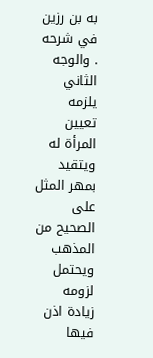به بن رزين في شرحه . والوجه الثاني يلزمه تعيين المرأة له ويتقيد بمهر المثل على الصحيح من المذهب ويحتمل لزومه زيادة اذن فيها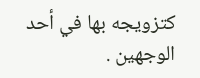كتزويجه بها في أحد الوجهين .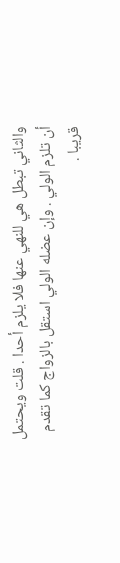والثاني تبطل هي للنهي عنها فلا يلزم أحدا . قلت ويحتمل أن تلزم الولي . وإن عضله الولي استقل بالزواج كما تقدم قريبا .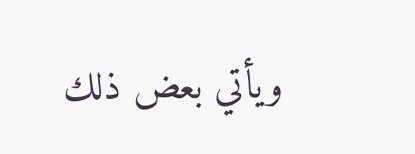ويأتي بعض ذلك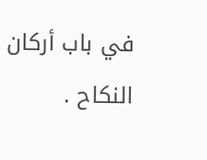في باب أركان النكاح .